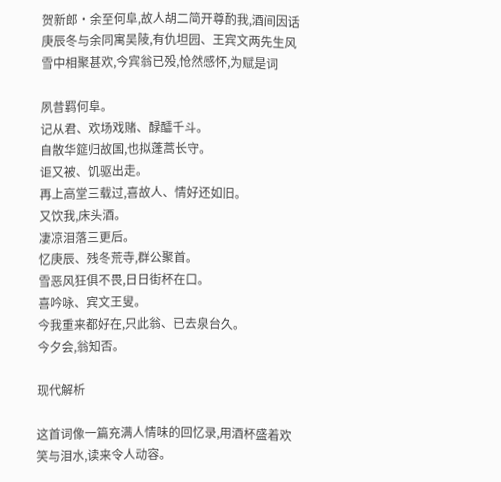贺新郎·余至何阜,故人胡二简开尊酌我,酒间因话庚辰冬与余同寓吴陵,有仇坦园、王宾文两先生风雪中相聚甚欢,今宾翁已殁,怆然感怀,为赋是词

夙昔羁何阜。
记从君、欢场戏赌、醁醽千斗。
自散华筵归故国,也拟蓬蒿长守。
讵又被、饥驱出走。
再上高堂三载过,喜故人、情好还如旧。
又饮我,床头酒。
凄凉泪落三更后。
忆庚辰、残冬荒寺,群公聚首。
雪恶风狂俱不畏,日日街杯在口。
喜吟咏、宾文王叟。
今我重来都好在,只此翁、已去泉台久。
今夕会,翁知否。

现代解析

这首词像一篇充满人情味的回忆录,用酒杯盛着欢笑与泪水,读来令人动容。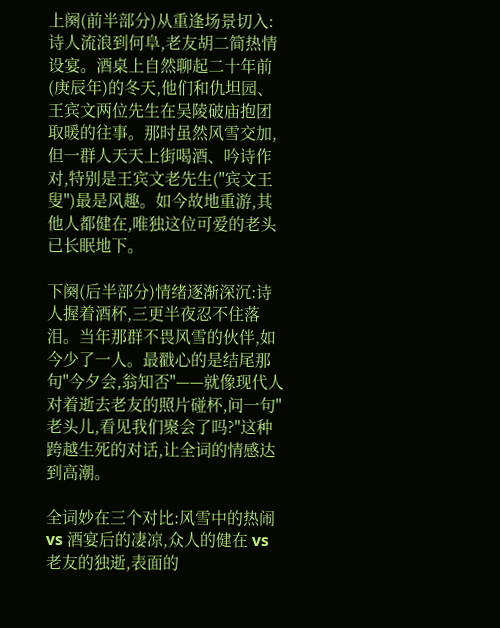上阕(前半部分)从重逢场景切入:诗人流浪到何阜,老友胡二简热情设宴。酒桌上自然聊起二十年前(庚辰年)的冬天,他们和仇坦园、王宾文两位先生在吴陵破庙抱团取暖的往事。那时虽然风雪交加,但一群人天天上街喝酒、吟诗作对,特别是王宾文老先生("宾文王叟")最是风趣。如今故地重游,其他人都健在,唯独这位可爱的老头已长眠地下。

下阕(后半部分)情绪逐渐深沉:诗人握着酒杯,三更半夜忍不住落泪。当年那群不畏风雪的伙伴,如今少了一人。最戳心的是结尾那句"今夕会,翁知否"——就像现代人对着逝去老友的照片碰杯,问一句"老头儿,看见我们聚会了吗?"这种跨越生死的对话,让全词的情感达到高潮。

全词妙在三个对比:风雪中的热闹 vs 酒宴后的凄凉,众人的健在 vs 老友的独逝,表面的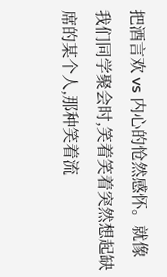把酒言欢 vs 内心的怆然感怀。就像我们同学聚会时,笑着笑着突然想起缺席的某个人,那种笑着流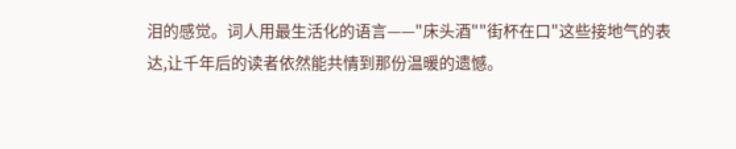泪的感觉。词人用最生活化的语言——"床头酒""街杯在口"这些接地气的表达,让千年后的读者依然能共情到那份温暖的遗憾。